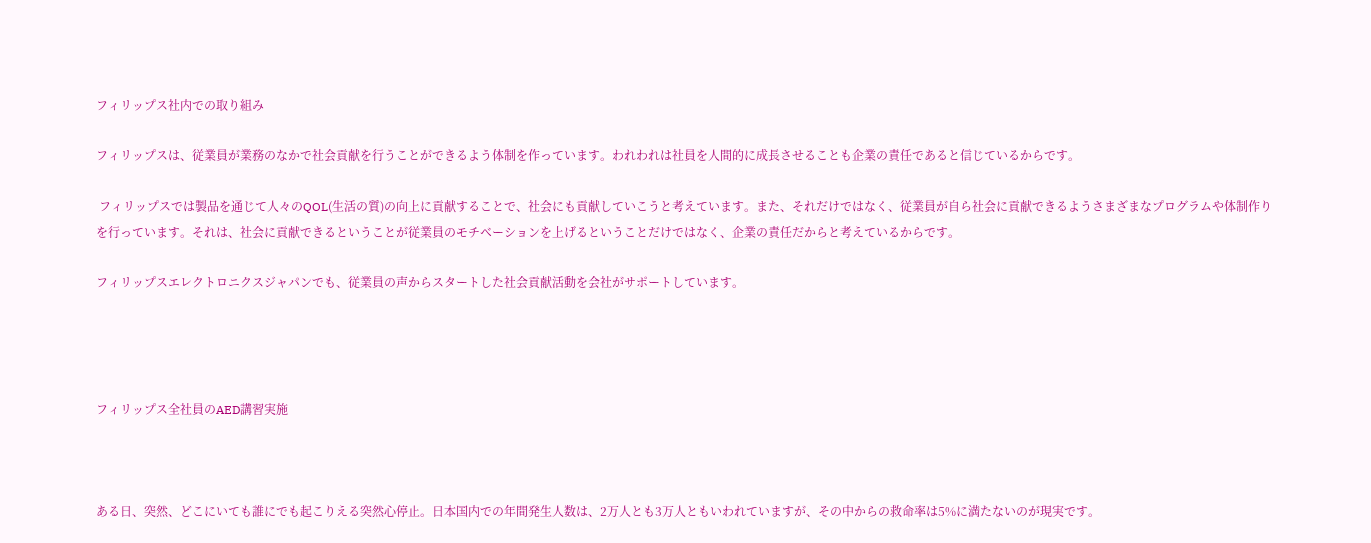フィリップス社内での取り組み

フィリップスは、従業員が業務のなかで社会貢献を行うことができるよう体制を作っています。われわれは社員を人間的に成長させることも企業の責任であると信じているからです。

 フィリップスでは製品を通じて人々のQOL(生活の質)の向上に貢献することで、社会にも貢献していこうと考えています。また、それだけではなく、従業員が自ら社会に貢献できるようさまざまなプログラムや体制作りを行っています。それは、社会に貢献できるということが従業員のモチベーションを上げるということだけではなく、企業の責任だからと考えているからです。

フィリップスエレクトロニクスジャパンでも、従業員の声からスタートした社会貢献活動を会社がサポートしています。




フィリップス全社員のAED講習実施



ある日、突然、どこにいても誰にでも起こりえる突然心停止。日本国内での年間発生人数は、2万人とも3万人ともいわれていますが、その中からの救命率は5%に満たないのが現実です。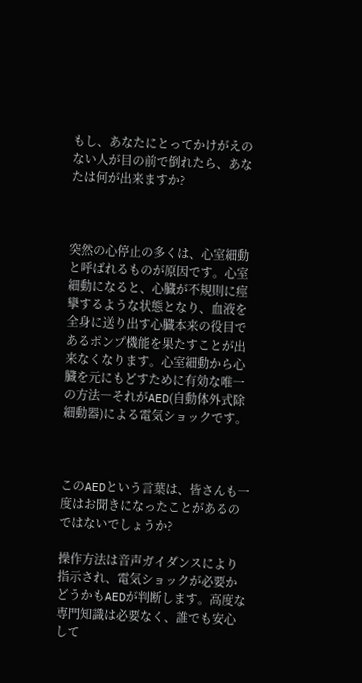もし、あなたにとってかけがえのない人が目の前で倒れたら、あなたは何が出来ますか?



突然の心停止の多くは、心室細動と呼ばれるものが原因です。心室細動になると、心臓が不規則に痙攣するような状態となり、血液を全身に送り出す心臓本来の役目であるポンプ機能を果たすことが出来なくなります。心室細動から心臓を元にもどすために有効な唯一の方法―それがAED(自動体外式除細動器)による電気ショックです。



このAEDという言葉は、皆さんも一度はお聞きになったことがあるのではないでしょうか?

操作方法は音声ガイダンスにより指示され、電気ショックが必要かどうかもAEDが判断します。高度な専門知識は必要なく、誰でも安心して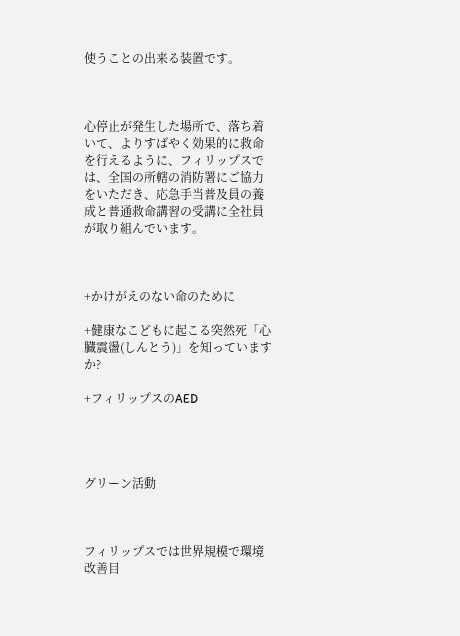使うことの出来る装置です。



心停止が発生した場所で、落ち着いて、よりすばやく効果的に救命を行えるように、フィリップスでは、全国の所轄の消防署にご協力をいただき、応急手当普及員の養成と普通救命講習の受講に全社員が取り組んでいます。



+かけがえのない命のために

+健康なこどもに起こる突然死「心臓震盪(しんとう)」を知っていますか?

+フィリップスのAED




グリーン活動



フィリップスでは世界規模で環境改善目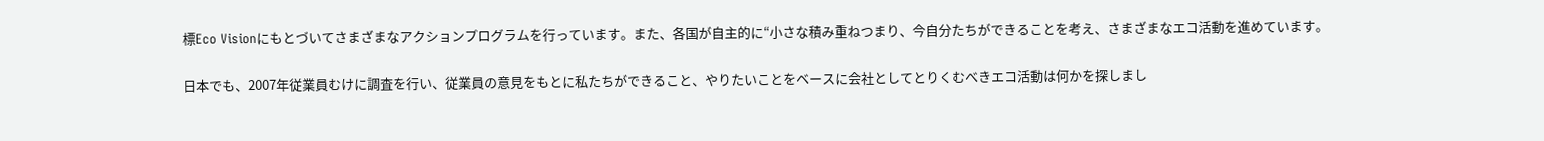標Eco Visionにもとづいてさまざまなアクションプログラムを行っています。また、各国が自主的に“小さな積み重ねつまり、今自分たちができることを考え、さまざまなエコ活動を進めています。

日本でも、2007年従業員むけに調査を行い、従業員の意見をもとに私たちができること、やりたいことをベースに会社としてとりくむべきエコ活動は何かを探しまし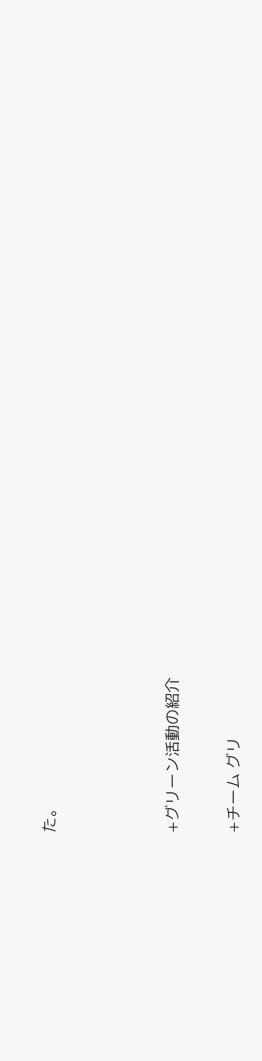た。



+グリーン活動の紹介

+チーム グリ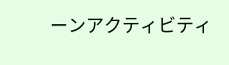ーンアクティビティ